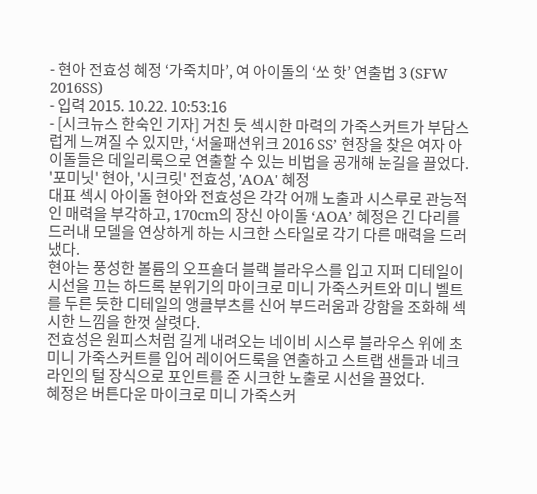- 현아 전효성 혜정 ‘가죽치마’, 여 아이돌의 ‘쏘 핫’ 연출법 3 (SFW 2016SS)
- 입력 2015. 10.22. 10:53:16
- [시크뉴스 한숙인 기자] 거친 듯 섹시한 마력의 가죽스커트가 부담스럽게 느껴질 수 있지만, ‘서울패션위크 2016 SS’ 현장을 찾은 여자 아이돌들은 데일리룩으로 연출할 수 있는 비법을 공개해 눈길을 끌었다.
'포미닛' 현아, '시크릿' 전효성, 'AOA' 혜정
대표 섹시 아이돌 현아와 전효성은 각각 어깨 노출과 시스루로 관능적인 매력을 부각하고, 170cm의 장신 아이돌 ‘AOA’ 혜정은 긴 다리를 드러내 모델을 연상하게 하는 시크한 스타일로 각기 다른 매력을 드러냈다.
현아는 풍성한 볼륨의 오프숄더 블랙 블라우스를 입고 지퍼 디테일이 시선을 끄는 하드록 분위기의 마이크로 미니 가죽스커트와 미니 벨트를 두른 듯한 디테일의 앵클부츠를 신어 부드러움과 강함을 조화해 섹시한 느낌을 한껏 살렷다.
전효성은 원피스처럼 길게 내려오는 네이비 시스루 블라우스 위에 초미니 가죽스커트를 입어 레이어드룩을 연출하고 스트랩 샌들과 네크라인의 털 장식으로 포인트를 준 시크한 노출로 시선을 끌었다.
혜정은 버튼다운 마이크로 미니 가죽스커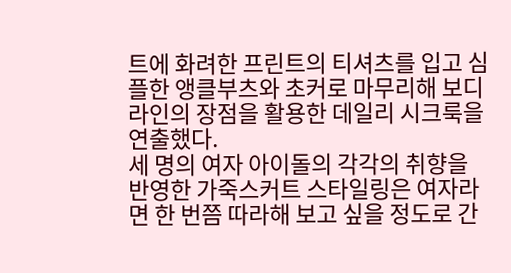트에 화려한 프린트의 티셔츠를 입고 심플한 앵클부츠와 초커로 마무리해 보디라인의 장점을 활용한 데일리 시크룩을 연출했다.
세 명의 여자 아이돌의 각각의 취향을 반영한 가죽스커트 스타일링은 여자라면 한 번쯤 따라해 보고 싶을 정도로 간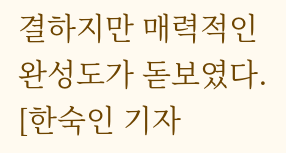결하지만 매력적인 완성도가 돋보였다.
[한숙인 기자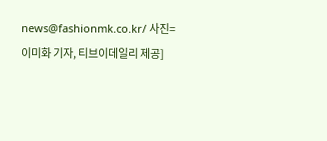news@fashionmk.co.kr/ 사진=이미화 기자, 티브이데일리 제공]